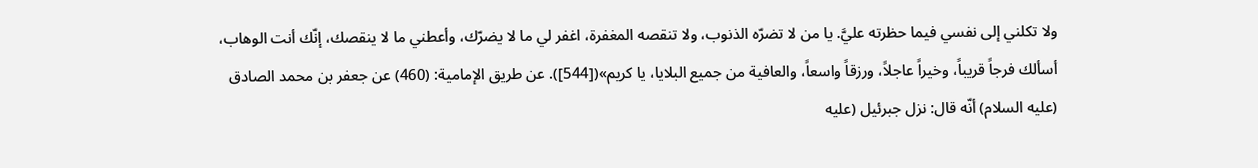ولا تكلني إلى نفسي فيما حظرته عليَّ. يا من لا تضرّه الذنوب، ولا تنقصه المغفرة، اغفر لي ما لا يضرّك، وأعطني ما لا ينقصك، إنّك أنت الوهاب، أسألك فرجاً قريباً، وخيراً عاجلاً، ورزقاً واسعاً، والعافية من جميع البلايا، يا كريم»([544]). عن طريق الإمامية: (460) عن جعفر بن محمد الصادق (عليه السلام) أنّه قال: نزل جبرئيل (عليه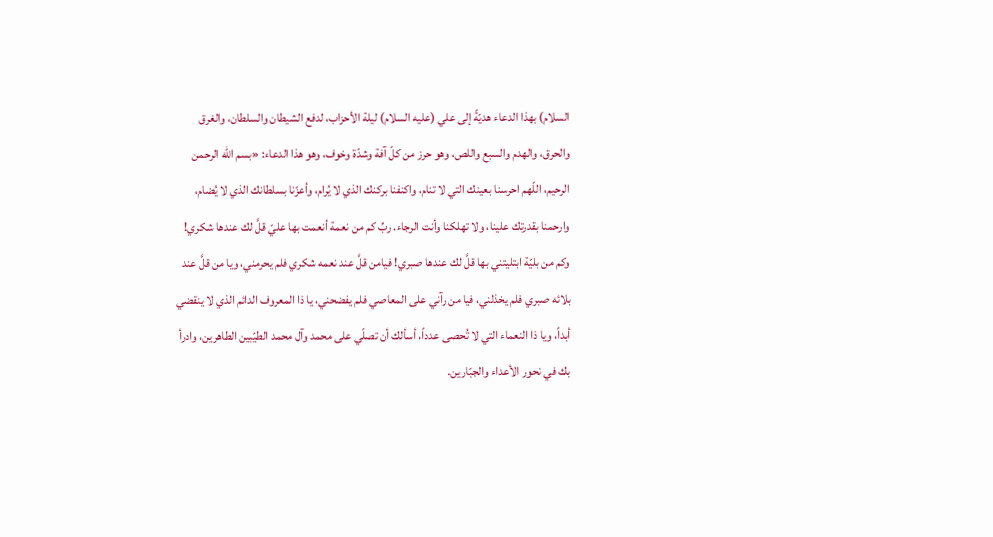السلام) بهذا الدعاء هديّةً إلى علي (عليه السلام) ليلة الأحزاب، لدفع الشيطان والسلطان، والغرق والحرق، والهدم والسبع واللص، وهو حرز من كلّ آفة وشدّة وخوف، وهو هذا الدعاء: «بسم الله الرحمن الرحيم، اللّهم احرسنا بعينك التي لا تنام، واكنفنا بركنك الذي لا يُرام، وأعزّنا بسلطانك الذي لا يُضام، وارحمنا بقدرتك علينا، ولا تهلكنا وأنت الرجاء. ربِّ كم من نعمة أنعمت بها عليّ قلَّ لك عندها شكري! وكم من بليّة ابتليتني بها قلَّ لك عندها صبري! فيامن قلَّ عند نعمه شكري فلم يحرمني، ويا من قلَّ عند بلائه صبري فلم يخذلني، فيا من رآني على المعاصي فلم يفضحني، يا ذا المعروف الدائم الذي لا ينقضي أبداً، ويا ذا النعماء التي لا تُحصى عدداً، أسألك أن تصلّي على محمد وآل محمد الطيّبين الطاهرين، وادرأ بك في نحور الأعداء والجبّارين.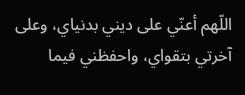اللّهم أعنّي على ديني بدنياي، وعلى آخرتي بتقواي، واحفظني فيما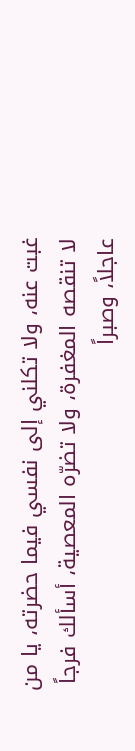غبت عنه، ولا تكلني إلى نفسي فيما حضرته، يا من لا تنقصه المغفرة، ولا تضرّه المعصية، أسألك فرجاً عاجلاً، وصبراً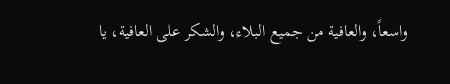واسعاً، والعافية من جميع البلاء، والشكر على العافية، يا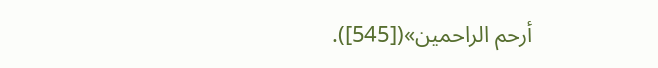أرحم الراحمين»([545]).